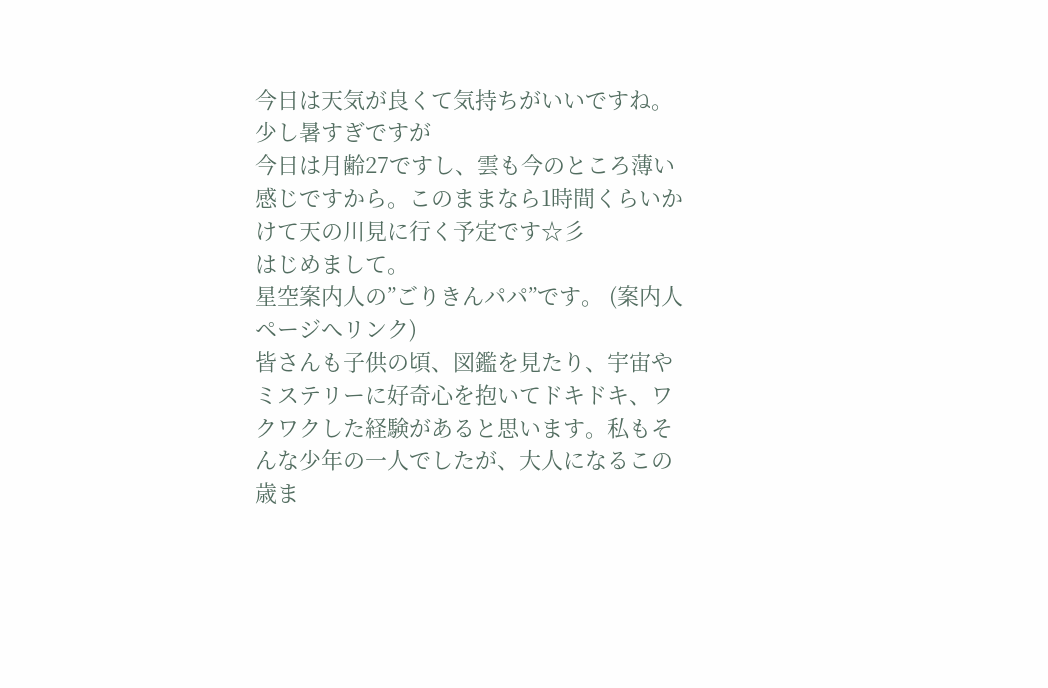今日は天気が良くて気持ちがいいですね。 少し暑すぎですが
今日は月齢27ですし、雲も今のところ薄い感じですから。このままなら1時間くらいかけて天の川見に行く予定です☆彡
はじめまして。
星空案内人の”ごりきんパパ”です。 (案内人ページへリンク)
皆さんも子供の頃、図鑑を見たり、宇宙やミステリーに好奇心を抱いてドキドキ、ワクワクした経験があると思います。私もそんな少年の一人でしたが、大人になるこの歳ま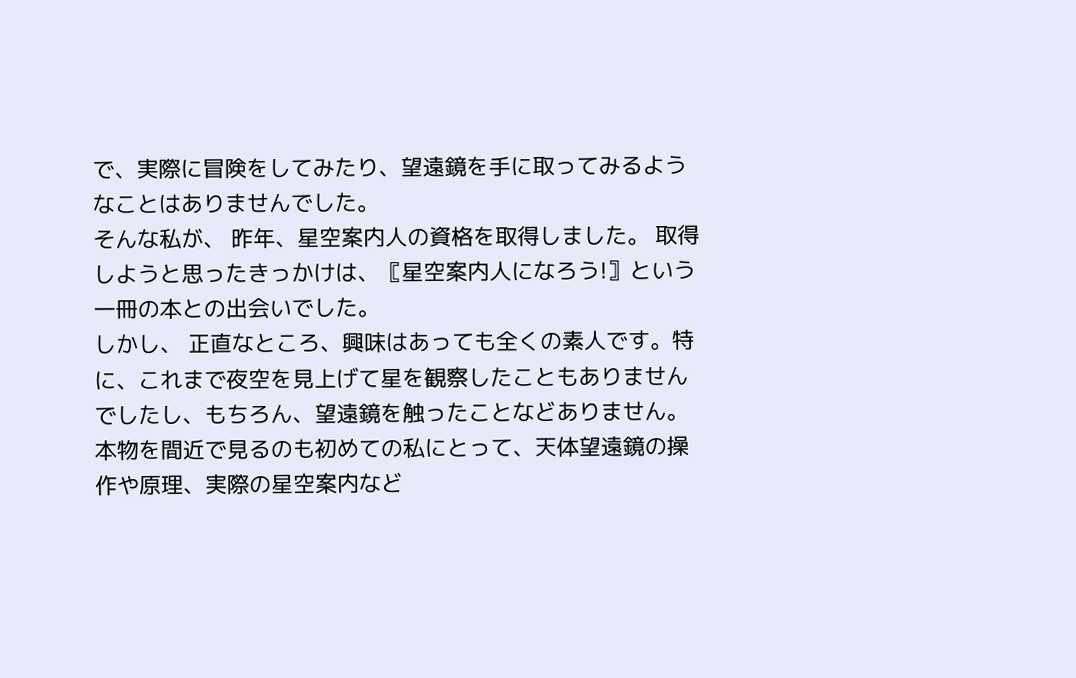で、実際に冒険をしてみたり、望遠鏡を手に取ってみるようなことはありませんでした。
そんな私が、 昨年、星空案内人の資格を取得しました。 取得しようと思ったきっかけは、〚星空案内人になろう!〛という一冊の本との出会いでした。
しかし、 正直なところ、興味はあっても全くの素人です。特に、これまで夜空を見上げて星を観察したこともありませんでしたし、もちろん、望遠鏡を触ったことなどありません。
本物を間近で見るのも初めての私にとって、天体望遠鏡の操作や原理、実際の星空案内など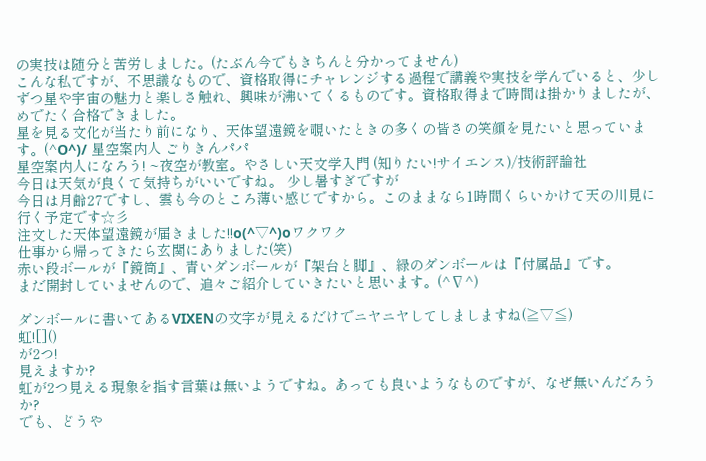の実技は随分と苦労しました。(たぶん今でもきちんと分かってません)
こんな私ですが、不思議なもので、資格取得にチャレンジする過程で講義や実技を学んでいると、少しずつ星や宇宙の魅力と楽しさ触れ、興味が沸いてくるものです。資格取得まで時間は掛かりましたが、めでたく合格できました。
星を見る文化が当たり前になり、天体望遠鏡を覗いたときの多くの皆さの笑顔を見たいと思っています。(^O^)/ 星空案内人 ごりきんパパ
星空案内人になろう! ~夜空が教室。やさしい天文学入門 (知りたい!サイエンス)/技術評論社
今日は天気が良くて気持ちがいいですね。 少し暑すぎですが
今日は月齢27ですし、雲も今のところ薄い感じですから。このままなら1時間くらいかけて天の川見に行く予定です☆彡
注文した天体望遠鏡が届きました!!o(^▽^)oワクワク
仕事から帰ってきたら玄関にありました(笑)
赤い段ボールが『鏡筒』、青いダンボールが『架台と脚』、緑のダンボールは『付属品』です。
まだ開封していませんので、追々ご紹介していきたいと思います。(^∇^)

ダンボールに書いてあるVIXENの文字が見えるだけでニヤニヤしてしましますね(≧▽≦)
虹![]()
が2つ!
見えますか?
虹が2つ見える現象を指す言葉は無いようですね。あっても良いようなものですが、なぜ無いんだろうか?
でも、どうや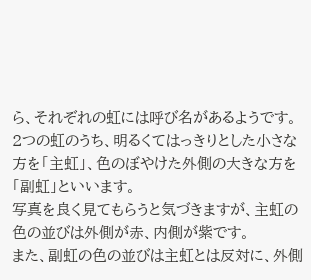ら、それぞれの虹には呼び名があるようです。2つの虹のうち、明るくてはっきりとした小さな方を「主虹」、色のぼやけた外側の大きな方を「副虹」といいます。
写真を良く見てもらうと気づきますが、主虹の色の並びは外側が赤、内側が紫です。
また、副虹の色の並びは主虹とは反対に、外側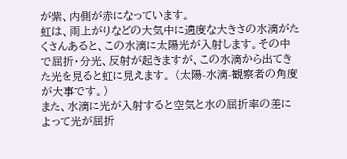が紫、内側が赤になっています。
虹は、雨上がりなどの大気中に適度な大きさの水滴がたくさんあると、この水滴に太陽光が入射します。その中で屈折・分光、反射が起きますが、この水滴から出てきた光を見ると虹に見えます。 (太陽-水滴-観察者の角度が大事です。)
また、水滴に光が入射すると空気と水の屈折率の差によって光が屈折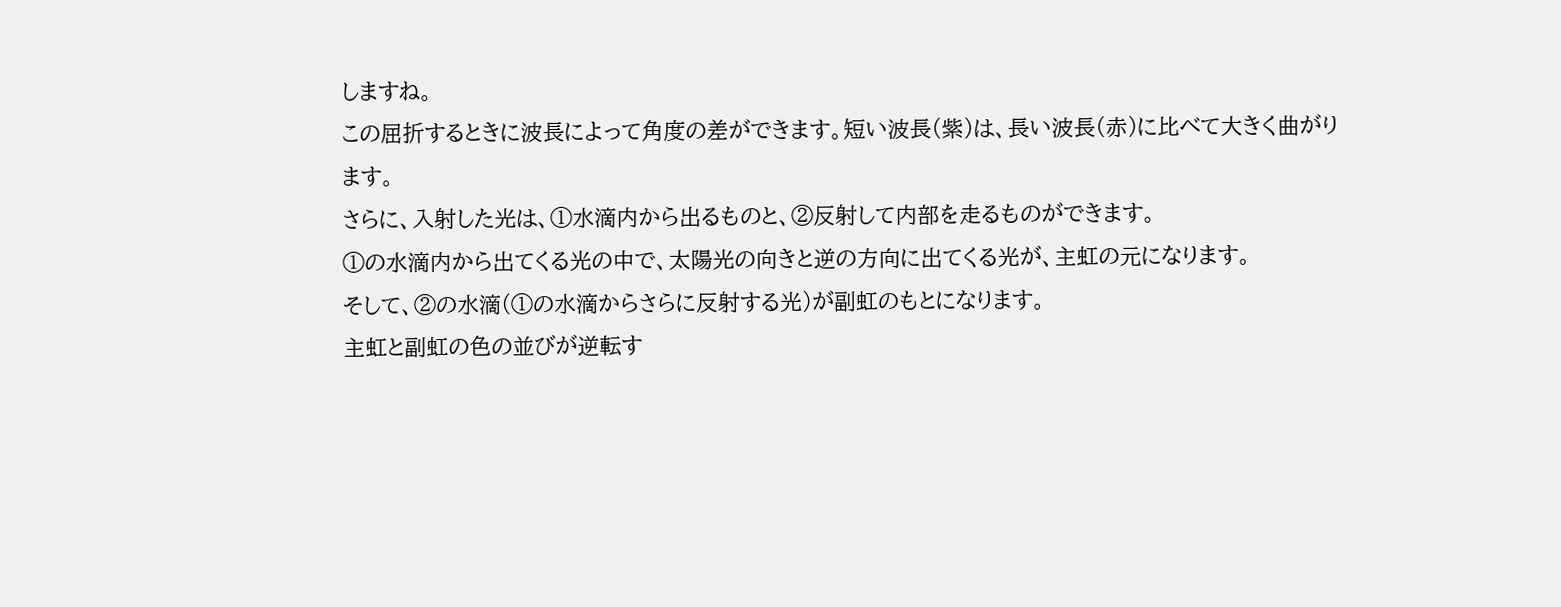しますね。
この屈折するときに波長によって角度の差ができます。短い波長(紫)は、長い波長(赤)に比べて大きく曲がります。
さらに、入射した光は、①水滴内から出るものと、②反射して内部を走るものができます。
①の水滴内から出てくる光の中で、太陽光の向きと逆の方向に出てくる光が、主虹の元になります。
そして、②の水滴(①の水滴からさらに反射する光)が副虹のもとになります。
主虹と副虹の色の並びが逆転す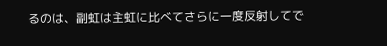るのは、副虹は主虹に比べてさらに一度反射してで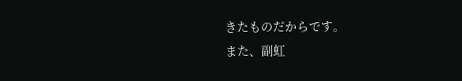きたものだからです。
また、副虹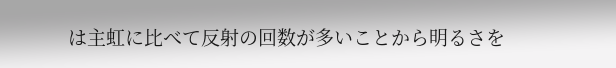は主虹に比べて反射の回数が多いことから明るさを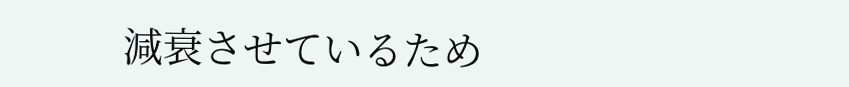減衰させているため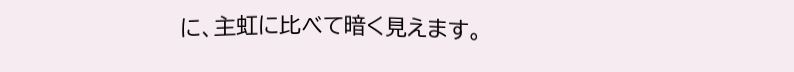に、主虹に比べて暗く見えます。